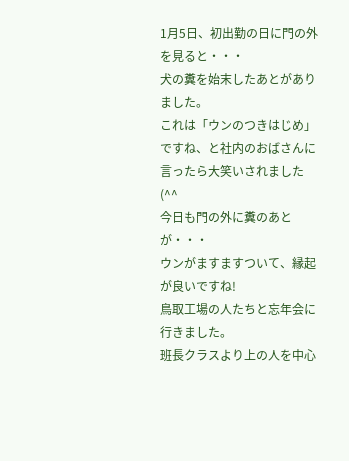1月5日、初出勤の日に門の外を見ると・・・
犬の糞を始末したあとがありました。
これは「ウンのつきはじめ」ですね、と社内のおばさんに言ったら大笑いされました(^^
今日も門の外に糞のあとが・・・
ウンがますますついて、縁起が良いですね!
鳥取工場の人たちと忘年会に行きました。
班長クラスより上の人を中心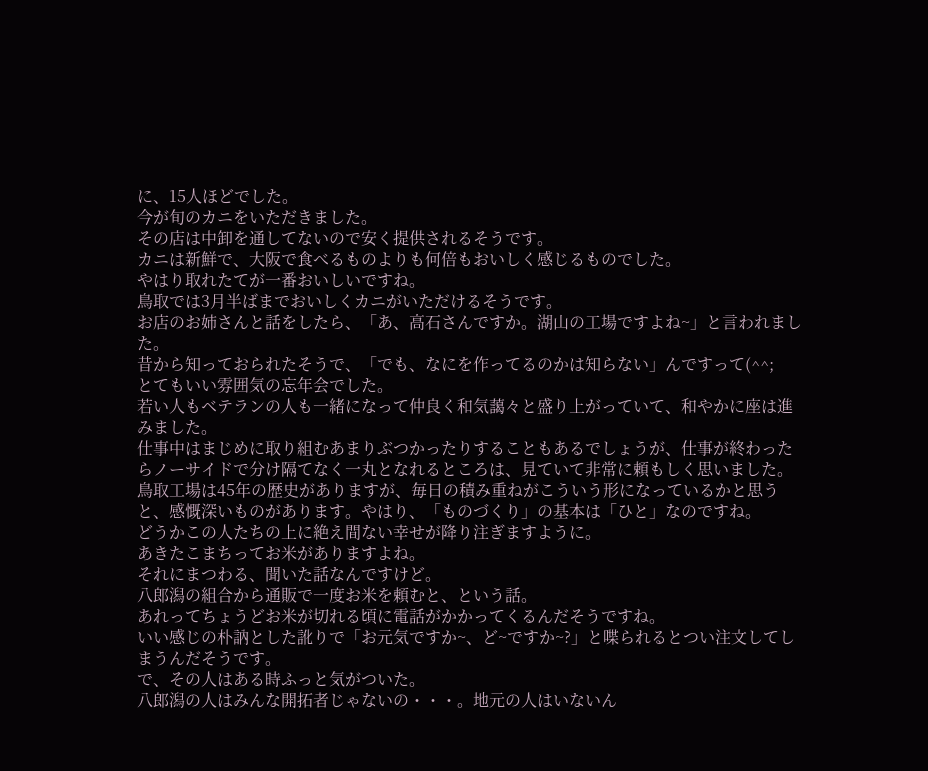に、15人ほどでした。
今が旬のカニをいただきました。
その店は中卸を通してないので安く提供されるそうです。
カニは新鮮で、大阪で食べるものよりも何倍もおいしく感じるものでした。
やはり取れたてが一番おいしいですね。
鳥取では3月半ばまでおいしくカニがいただけるそうです。
お店のお姉さんと話をしたら、「あ、高石さんですか。湖山の工場ですよね~」と言われました。
昔から知っておられたそうで、「でも、なにを作ってるのかは知らない」んですって(^^;
とてもいい雰囲気の忘年会でした。
若い人もベテランの人も一緒になって仲良く和気藹々と盛り上がっていて、和やかに座は進みました。
仕事中はまじめに取り組むあまりぶつかったりすることもあるでしょうが、仕事が終わったらノーサイドで分け隔てなく一丸となれるところは、見ていて非常に頼もしく思いました。
鳥取工場は45年の歴史がありますが、毎日の積み重ねがこういう形になっているかと思うと、感慨深いものがあります。やはり、「ものづくり」の基本は「ひと」なのですね。
どうかこの人たちの上に絶え間ない幸せが降り注ぎますように。
あきたこまちってお米がありますよね。
それにまつわる、聞いた話なんですけど。
八郎潟の組合から通販で一度お米を頼むと、という話。
あれってちょうどお米が切れる頃に電話がかかってくるんだそうですね。
いい感じの朴訥とした訛りで「お元気ですか~、ど~ですか~?」と喋られるとつい注文してしまうんだそうです。
で、その人はある時ふっと気がついた。
八郎潟の人はみんな開拓者じゃないの・・・。地元の人はいないん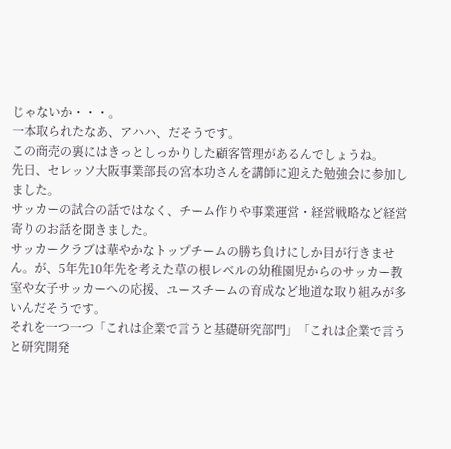じゃないか・・・。
一本取られたなあ、アハハ、だそうです。
この商売の裏にはきっとしっかりした顧客管理があるんでしょうね。
先日、セレッソ大阪事業部長の宮本功さんを講師に迎えた勉強会に参加しました。
サッカーの試合の話ではなく、チーム作りや事業運営・経営戦略など経営寄りのお話を聞きました。
サッカークラブは華やかなトップチームの勝ち負けにしか目が行きません。が、5年先10年先を考えた草の根レベルの幼稚園児からのサッカー教室や女子サッカーへの応援、ユースチームの育成など地道な取り組みが多いんだそうです。
それを一つ一つ「これは企業で言うと基礎研究部門」「これは企業で言うと研究開発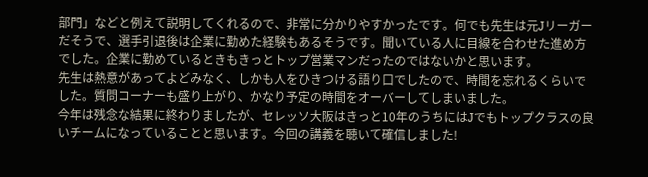部門」などと例えて説明してくれるので、非常に分かりやすかったです。何でも先生は元Jリーガーだそうで、選手引退後は企業に勤めた経験もあるそうです。聞いている人に目線を合わせた進め方でした。企業に勤めているときもきっとトップ営業マンだったのではないかと思います。
先生は熱意があってよどみなく、しかも人をひきつける語り口でしたので、時間を忘れるくらいでした。質問コーナーも盛り上がり、かなり予定の時間をオーバーしてしまいました。
今年は残念な結果に終わりましたが、セレッソ大阪はきっと10年のうちにはJでもトップクラスの良いチームになっていることと思います。今回の講義を聴いて確信しました!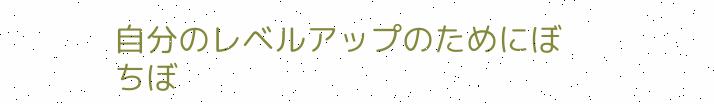自分のレベルアップのためにぼちぼ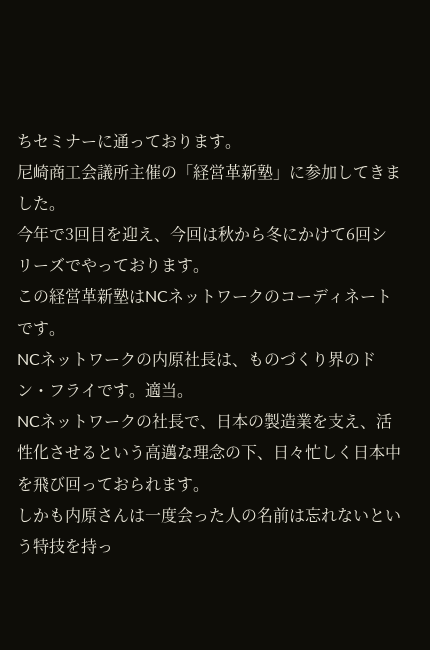ちセミナーに通っております。
尼崎商工会議所主催の「経営革新塾」に参加してきました。
今年で3回目を迎え、今回は秋から冬にかけて6回シリーズでやっております。
この経営革新塾はNCネットワークのコーディネートです。
NCネットワークの内原社長は、ものづくり界のドン・フライです。適当。
NCネットワークの社長で、日本の製造業を支え、活性化させるという高邁な理念の下、日々忙しく日本中を飛び回っておられます。
しかも内原さんは一度会った人の名前は忘れないという特技を持っ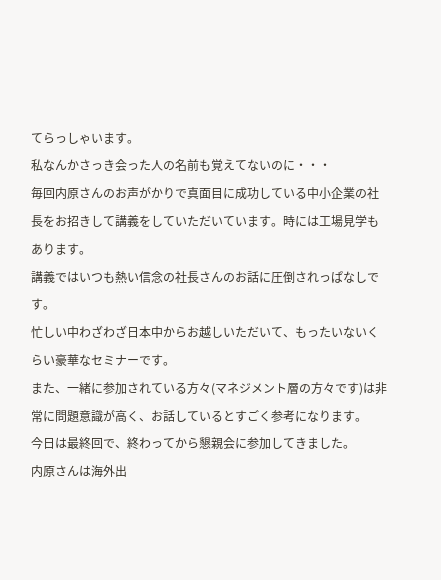てらっしゃいます。
私なんかさっき会った人の名前も覚えてないのに・・・
毎回内原さんのお声がかりで真面目に成功している中小企業の社長をお招きして講義をしていただいています。時には工場見学もあります。
講義ではいつも熱い信念の社長さんのお話に圧倒されっぱなしです。
忙しい中わざわざ日本中からお越しいただいて、もったいないくらい豪華なセミナーです。
また、一緒に参加されている方々(マネジメント層の方々です)は非常に問題意識が高く、お話しているとすごく参考になります。
今日は最終回で、終わってから懇親会に参加してきました。
内原さんは海外出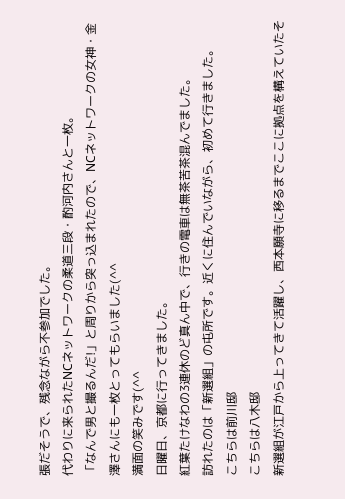張だそうで、残念ながら不参加でした。
代わりに来られたNCネットワークの柔道三段・酌河内さんと一枚。
「なんで男と撮るんだ!」と周りから突っ込まれたので、NCネットワークの女神・金澤さんにも一枚とってもらいました(^^
満面の笑みです(^^
日曜日、京都に行ってきました。
紅葉たけなわの3連休のど真ん中で、行きの電車は無茶苦茶混んでました。
訪れたのは「新選組」の屯所です。近くに住んでいながら、初めて行きました。
こちらは前川邸
こちらは八木邸
新選組が江戸から上ってきて活躍し、西本願寺に移るまでここに拠点を構えていたそ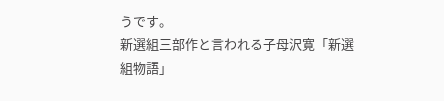うです。
新選組三部作と言われる子母沢寛「新選組物語」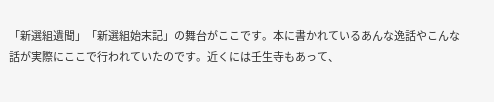「新選組遺聞」「新選組始末記」の舞台がここです。本に書かれているあんな逸話やこんな話が実際にここで行われていたのです。近くには壬生寺もあって、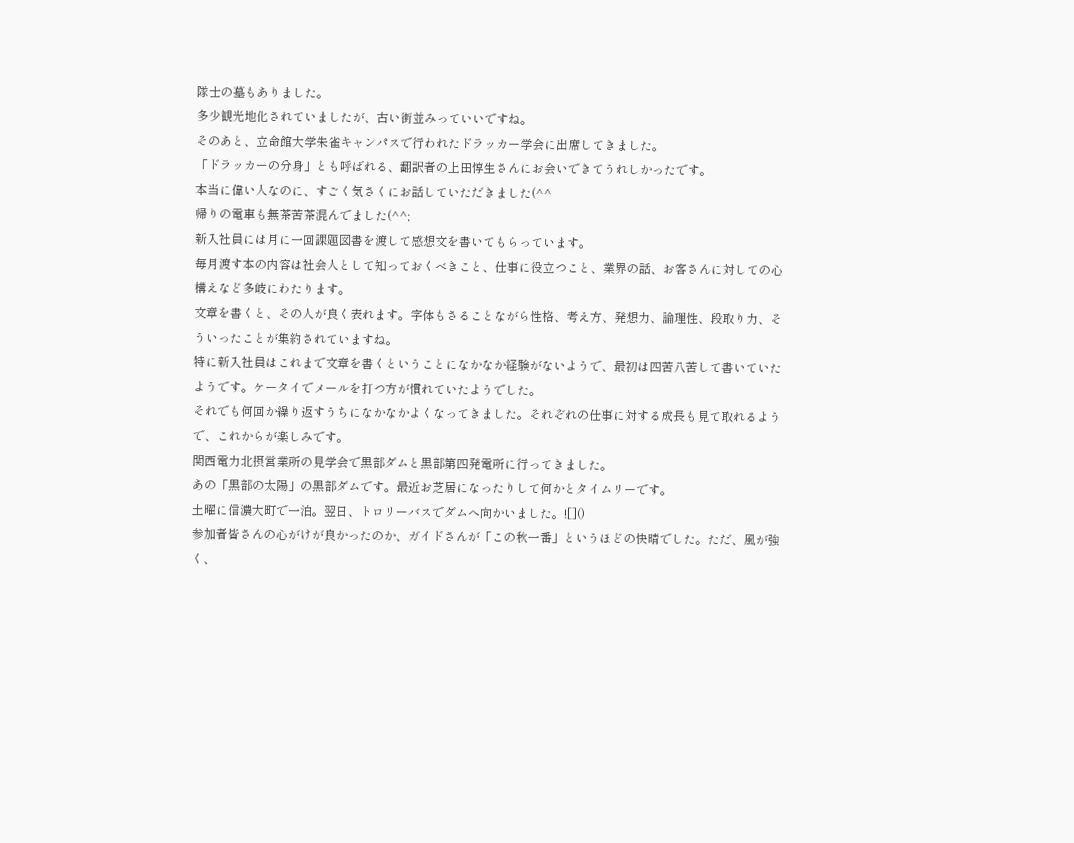隊士の墓もありました。
多少観光地化されていましたが、古い街並みっていいですね。
そのあと、立命館大学朱雀キャンパスで行われたドラッカー学会に出席してきました。
「ドラッカーの分身」とも呼ばれる、翻訳者の上田惇生さんにお会いできてうれしかったです。
本当に偉い人なのに、すごく気さくにお話していただきました(^^
帰りの電車も無茶苦茶混んでました(^^;
新入社員には月に一回課題図書を渡して感想文を書いてもらっています。
毎月渡す本の内容は社会人として知っておくべきこと、仕事に役立つこと、業界の話、お客さんに対しての心構えなど多岐にわたります。
文章を書くと、その人が良く表れます。字体もさることながら性格、考え方、発想力、論理性、段取り力、そういったことが集約されていますね。
特に新入社員はこれまで文章を書くということになかなか経験がないようで、最初は四苦八苦して書いていたようです。ケータイでメールを打つ方が慣れていたようでした。
それでも何回か繰り返すうちになかなかよくなってきました。それぞれの仕事に対する成長も見て取れるようで、これからが楽しみです。
関西電力北摂営業所の見学会で黒部ダムと黒部第四発電所に行ってきました。
あの「黒部の太陽」の黒部ダムです。最近お芝居になったりして何かとタイムリーです。
土曜に信濃大町で一泊。翌日、トロリーバスでダムへ向かいました。![]()
参加者皆さんの心がけが良かったのか、ガイドさんが「この秋一番」というほどの快晴でした。ただ、風が強く、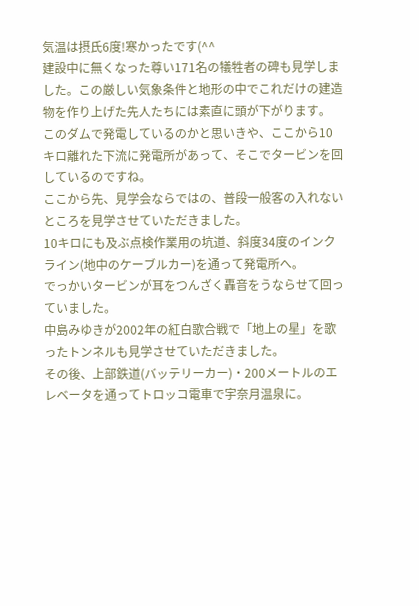気温は摂氏6度!寒かったです(^^
建設中に無くなった尊い171名の犠牲者の碑も見学しました。この厳しい気象条件と地形の中でこれだけの建造物を作り上げた先人たちには素直に頭が下がります。
このダムで発電しているのかと思いきや、ここから10キロ離れた下流に発電所があって、そこでタービンを回しているのですね。
ここから先、見学会ならではの、普段一般客の入れないところを見学させていただきました。
10キロにも及ぶ点検作業用の坑道、斜度34度のインクライン(地中のケーブルカー)を通って発電所へ。
でっかいタービンが耳をつんざく轟音をうならせて回っていました。
中島みゆきが2002年の紅白歌合戦で「地上の星」を歌ったトンネルも見学させていただきました。
その後、上部鉄道(バッテリーカー)・200メートルのエレベータを通ってトロッコ電車で宇奈月温泉に。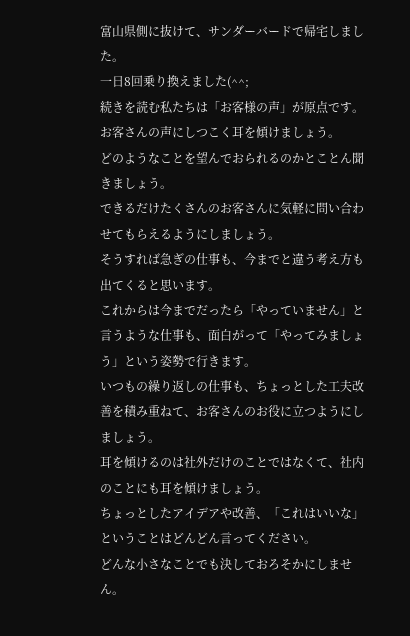富山県側に抜けて、サンダーバードで帰宅しました。
一日8回乗り換えました(^^;
続きを読む私たちは「お客様の声」が原点です。
お客さんの声にしつこく耳を傾けましょう。
どのようなことを望んでおられるのかとことん聞きましょう。
できるだけたくさんのお客さんに気軽に問い合わせてもらえるようにしましょう。
そうすれば急ぎの仕事も、今までと違う考え方も出てくると思います。
これからは今までだったら「やっていません」と言うような仕事も、面白がって「やってみましょう」という姿勢で行きます。
いつもの繰り返しの仕事も、ちょっとした工夫改善を積み重ねて、お客さんのお役に立つようにしましょう。
耳を傾けるのは社外だけのことではなくて、社内のことにも耳を傾けましょう。
ちょっとしたアイデアや改善、「これはいいな」ということはどんどん言ってください。
どんな小さなことでも決しておろそかにしません。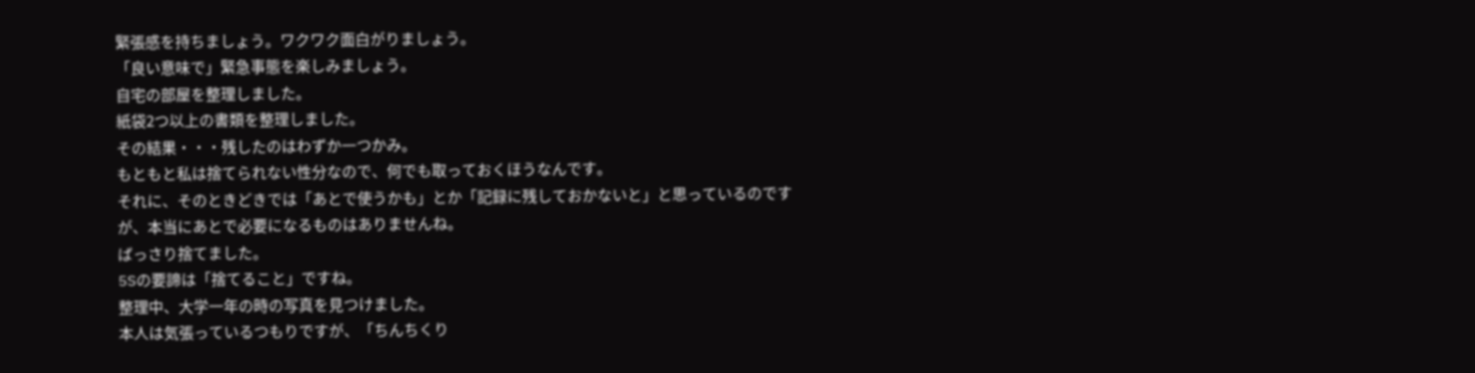緊張感を持ちましょう。ワクワク面白がりましょう。
「良い意味で」緊急事態を楽しみましょう。
自宅の部屋を整理しました。
紙袋2つ以上の書類を整理しました。
その結果・・・残したのはわずか一つかみ。
もともと私は捨てられない性分なので、何でも取っておくほうなんです。
それに、そのときどきでは「あとで使うかも」とか「記録に残しておかないと」と思っているのですが、本当にあとで必要になるものはありませんね。
ばっさり捨てました。
5Sの要諦は「捨てること」ですね。
整理中、大学一年の時の写真を見つけました。
本人は気張っているつもりですが、「ちんちくり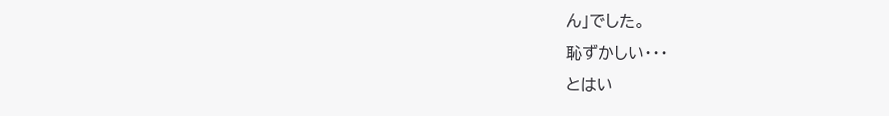ん」でした。
恥ずかしい・・・
とはい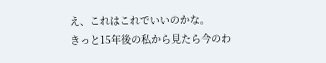え、これはこれでいいのかな。
きっと15年後の私から見たら今のわ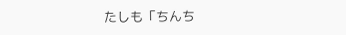たしも「ちんち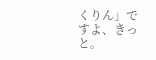くりん」ですよ、きっと。